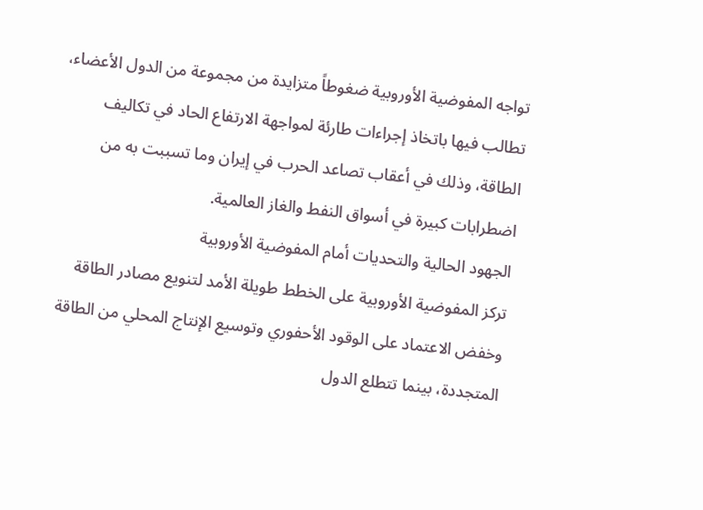تواجه المفوضية الأوروبية ضغوطاً متزايدة من مجموعة من الدول الأعضاء، تطالب فيها باتخاذ إجراءات طارئة لمواجهة الارتفاع الحاد في تكاليف الطاقة، وذلك في أعقاب تصاعد الحرب في إيران وما تسببت به من اضطرابات كبيرة في أسواق النفط والغاز العالمية.
الجهود الحالية والتحديات أمام المفوضية الأوروبية
تركز المفوضية الأوروبية على الخطط طويلة الأمد لتنويع مصادر الطاقة وخفض الاعتماد على الوقود الأحفوري وتوسيع الإنتاج المحلي من الطاقة المتجددة، بينما تتطلع الدول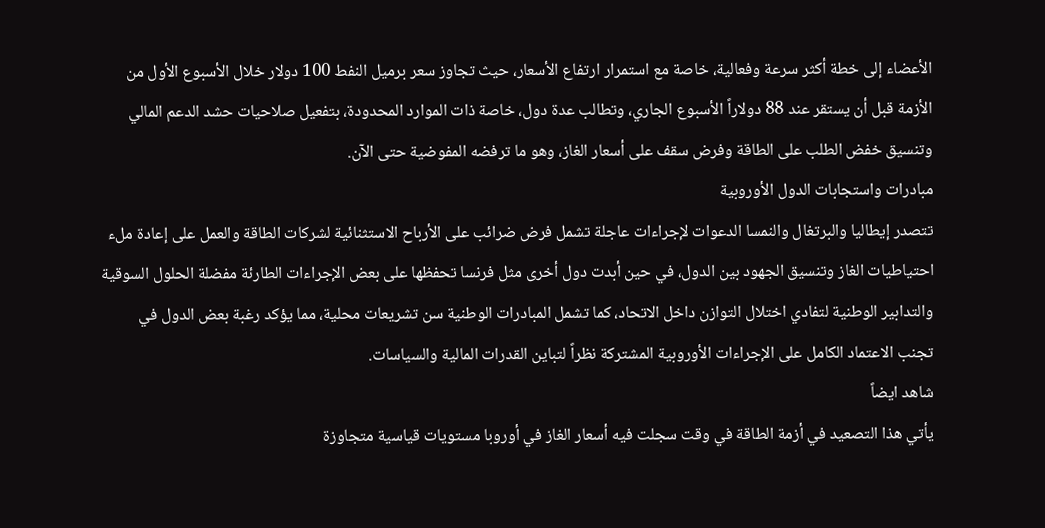الأعضاء إلى خطة أكثر سرعة وفعالية، خاصة مع استمرار ارتفاع الأسعار، حيث تجاوز سعر برميل النفط 100 دولار خلال الأسبوع الأول من الأزمة قبل أن يستقر عند 88 دولاراً الأسبوع الجاري، وتطالب عدة دول، خاصة ذات الموارد المحدودة، بتفعيل صلاحيات حشد الدعم المالي وتنسيق خفض الطلب على الطاقة وفرض سقف على أسعار الغاز، وهو ما ترفضه المفوضية حتى الآن.
مبادرات واستجابات الدول الأوروبية
تتصدر إيطاليا والبرتغال والنمسا الدعوات لإجراءات عاجلة تشمل فرض ضرائب على الأرباح الاستثنائية لشركات الطاقة والعمل على إعادة ملء احتياطيات الغاز وتنسيق الجهود بين الدول، في حين أبدت دول أخرى مثل فرنسا تحفظها على بعض الإجراءات الطارئة مفضلة الحلول السوقية والتدابير الوطنية لتفادي اختلال التوازن داخل الاتحاد، كما تشمل المبادرات الوطنية سن تشريعات محلية، مما يؤكد رغبة بعض الدول في تجنب الاعتماد الكامل على الإجراءات الأوروبية المشتركة نظراً لتباين القدرات المالية والسياسات.
شاهد ايضاً
يأتي هذا التصعيد في أزمة الطاقة في وقت سجلت فيه أسعار الغاز في أوروبا مستويات قياسية متجاوزة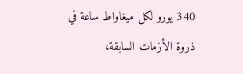340 يورو لكل ميغاواط ساعة في ذروة الأزمات السابقة،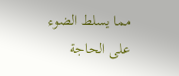مما يسلط الضوء على الحاجة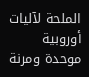الملحة لآليات أوروبية موحدة ومرنة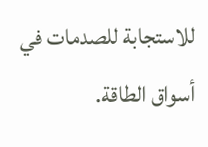للاستجابة للصدمات في أسواق الطاقة.